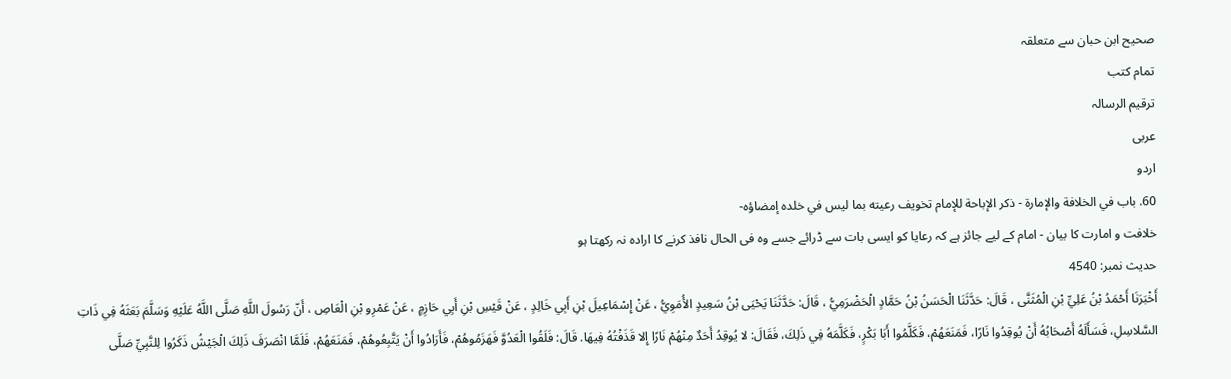صحیح ابن حبان سے متعلقہ
تمام کتب
ترقيم الرسالہ
عربی
اردو
60. باب في الخلافة والإمارة - ذكر الإباحة للإمام تخويف رعيته بما ليس في خلده إمضاؤه-
خلافت و امارت کا بیان - امام کے لیے جائز ہے کہ رعایا کو ایسی بات سے ڈرائے جسے وہ فی الحال نافذ کرنے کا ارادہ نہ رکھتا ہو
حدیث نمبر: 4540
أَخْبَرَنَا أَحْمَدُ بْنُ عَلِيِّ بْنِ الْمُثَنَّى ، قَالَ: حَدَّثَنَا الْحَسَنُ بْنُ حَمَّادٍ الْحَضْرَمِيُّ ، قَالَ: حَدَّثَنَا يَحْيَى بْنُ سَعِيدٍ الأُمَوِيُّ ، عَنْ إِسْمَاعِيلَ بْنِ أَبِي خَالِدٍ ، عَنْ قَيْسِ بْنِ أَبِي حَازِمٍ ، عَنْ عَمْرِو بْنِ الْعَاصِ ، أَنّ رَسُولَ اللَّهِ صَلَّى اللَّهُ عَلَيْهِ وَسَلَّمَ بَعَثَهُ فِي ذَاتِ السَّلاسِلِ، فَسَأَلَهُ أَصْحَابُهُ أَنْ يُوقِدُوا نَارًا، فَمَنَعَهُمْ، فَكَلَّمُوا أَبَا بَكْرٍ، فَكَلَّمَهُ فِي ذَلِكَ، فَقَالَ: لا يُوقِدُ أَحَدٌ مِنْهُمْ نَارًا إِلا قَذَفْتُهُ فِيهَا. قَالَ: فَلَقُوا الْعَدُوَّ فَهَزَمُوهُمْ، فَأَرَادُوا أَنْ يَتَّبِعُوهُمْ، فَمَنَعَهُمْ، فَلَمَّا انْصَرَفَ ذَلِكَ الْجَيْشُ ذَكَرُوا لِلنَّبِيِّ صَلَّى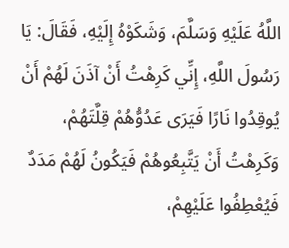اللَّهُ عَلَيْهِ وَسَلَّمَ، وَشَكَوْهُ إِلَيْهِ، فَقَالَ: يَا رَسُولَ اللَّهِ، إِنِّي كَرِهْتُ أَنْ آذَنَ لَهُمْ أَنْ يُوقِدُوا نَارًا فَيَرَى عَدُوُّهُمْ قِلَّتَهُمْ، وَكَرِهْتُ أَنْ يَتَّبِعُوهُمْ فَيَكُونُ لَهُمْ مَدَدٌ فَيُعْطِفُوا عَلَيْهِمْ،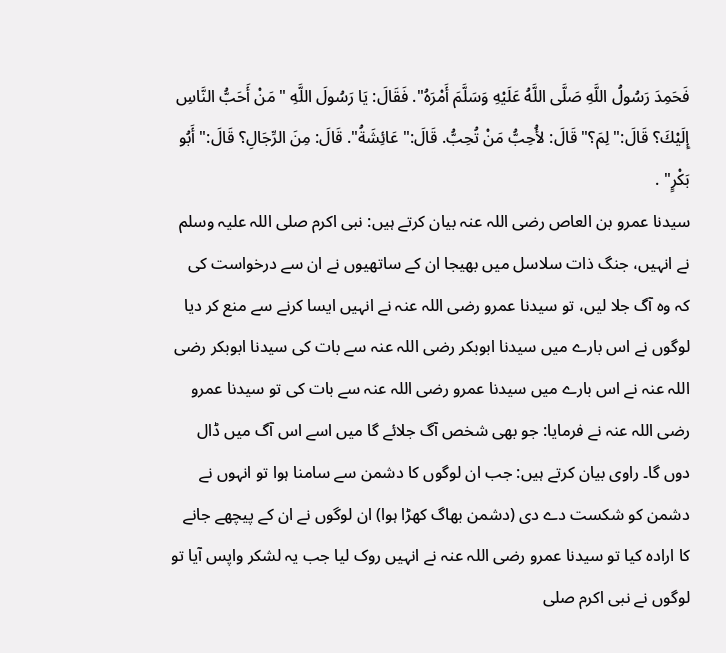فَحَمِدَ رَسُولُ اللَّهِ صَلَّى اللَّهُ عَلَيْهِ وَسَلَّمَ أَمْرَهُ". فَقَالَ: يَا رَسُولَ اللَّهِ " مَنْ أَحَبُّ النَّاسِ إِلَيْكَ؟ قَالَ:" لِمَ؟" قَالَ: لأُحِبُّ مَنْ تُحِبُّ. قَالَ:" عَائِشَةُ". قَالَ: مِنَ الرِّجَالِ؟ قَالَ:" أَبُو بَكْرٍ" .
سیدنا عمرو بن العاص رضی اللہ عنہ بیان کرتے ہیں: نبی اکرم صلی اللہ علیہ وسلم نے انہیں، جنگ ذات سلاسل میں بھیجا ان کے ساتھیوں نے ان سے درخواست کی کہ وہ آگ جلا لیں، تو سیدنا عمرو رضی اللہ عنہ نے انہیں ایسا کرنے سے منع کر دیا لوگوں نے اس بارے میں سیدنا ابوبکر رضی اللہ عنہ سے بات کی سیدنا ابوبکر رضی اللہ عنہ نے اس بارے میں سیدنا عمرو رضی اللہ عنہ سے بات کی تو سیدنا عمرو رضی اللہ عنہ نے فرمایا: جو بھی شخص آگ جلائے گا میں اسے اس آگ میں ڈال دوں گا۔ راوی بیان کرتے ہیں: جب ان لوگوں کا دشمن سے سامنا ہوا تو انہوں نے دشمن کو شکست دے دی (دشمن بھاگ کھڑا ہوا) ان لوگوں نے ان کے پیچھے جانے کا ارادہ کیا تو سیدنا عمرو رضی اللہ عنہ نے انہیں روک لیا جب یہ لشکر واپس آیا تو لوگوں نے نبی اکرم صلی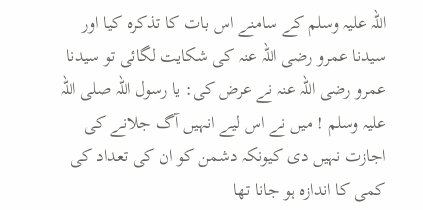اللہ علیہ وسلم کے سامنے اس بات کا تذکرہ کیا اور سیدنا عمرو رضی اللہ عنہ کی شکایت لگائی تو سیدنا عمرو رضی اللہ عنہ نے عرض کی: یا رسول اللہ صلی اللہ علیہ وسلم ! میں نے اس لیے انہیں آگ جلانے کی اجازت نہیں دی کیونکہ دشمن کو ان کی تعداد کی کمی کا اندازہ ہو جانا تھا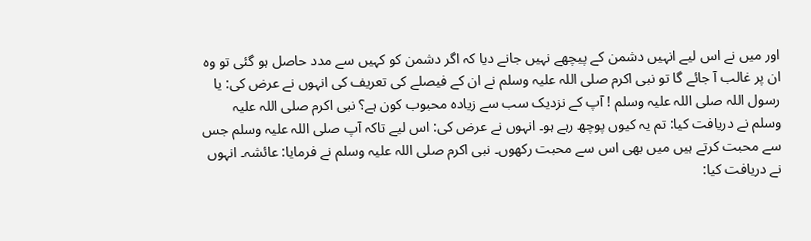اور میں نے اس لیے انہیں دشمن کے پیچھے نہیں جانے دیا کہ اگر دشمن کو کہیں سے مدد حاصل ہو گئی تو وہ ان پر غالب آ جائے گا تو نبی اکرم صلی اللہ علیہ وسلم نے ان کے فیصلے کی تعریف کی انہوں نے عرض کی: یا رسول اللہ صلی اللہ علیہ وسلم ! آپ کے نزدیک سب سے زیادہ محبوب کون ہے؟ نبی اکرم صلی اللہ علیہ وسلم نے دریافت کیا: تم یہ کیوں پوچھ رہے ہو۔ انہوں نے عرض کی: اس لیے تاکہ آپ صلی اللہ علیہ وسلم جس سے محبت کرتے ہیں میں بھی اس سے محبت رکھوں۔ نبی اکرم صلی اللہ علیہ وسلم نے فرمایا: عائشہ۔ انہوں نے دریافت کیا: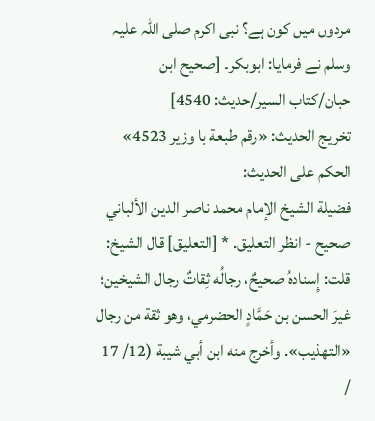مردوں میں کون ہے؟ نبی اکرم صلی اللہ علیہ وسلم نے فرمایا: ابوبکر۔ [صحیح ابن حبان/كتاب السير/حدیث: 4540]
تخریج الحدیث: «رقم طبعة با وزير 4523»
الحكم على الحديث:
فضيلة الشيخ الإمام محمد ناصر الدين الألباني
صحيح - انظر التعليق. * [التعليق] قال الشيخ: قلت: إِسنادهُ صحيحٌ، رجالُه ثِقاتٌ رجال الشيخين؛ غيرَ الحسن بن حَمَّادٍ الحضرمي، وهو ثقة من رجال «التهذيب». وأخرج منه ابن أبي شيبة (12/ 17 /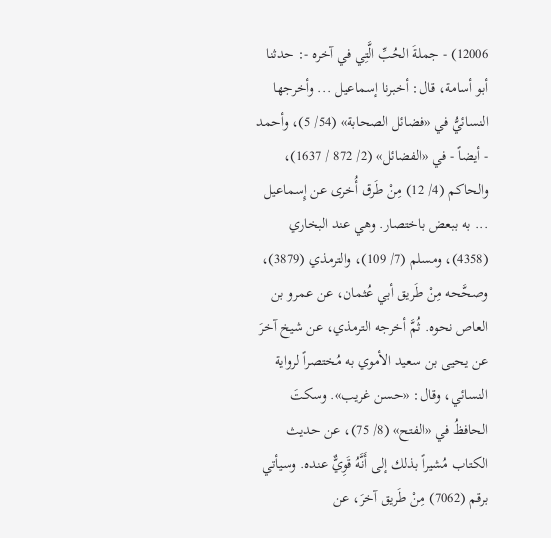12006) - جملةَ الحُبِّ الَّتِي في آخره -: حدثنا أبو أسامة، قال: أخبرنا إسماعيل ... وأخرجها النسائيُّ في «فضائل الصحابة» (54/ 5)، وأحمد - أيضاً - في «الفضائل» (2/ 872 / 1637)، والحاكم (4/ 12) مِنْ طَرق أُخرى عن إِسماعيل ... به ببعض باختصار. وهي عند البخاري (4358)، ومسلم (7/ 109)، والترمذي (3879)، وصحَّحه مِنْ طَريق أبي عُثمان، عن عمرو بن العاص نحوه. ثُمَّ أخرجه الترمذي، عن شيخ آخرَ عن يحيى بن سعيد الأموي به مُختصراً لرواية النسائي، وقال: «حسن غريب». وسكتَ الحافظُ في «الفتح» (8/ 75)، عن حديث الكتاب مُشيراً بذلك إلى أَنَّهُ قَوِيٌّ عنده. وسيأتي برقم (7062) مِنْ طَريق آخرَ، عن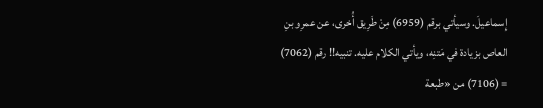إِسماعيلَ. وسيأتي برقم (6959) مِنْ طَرِيق أُخرى، عن عمرِو بنِ العاص بزيادة في مَتنِه، ويأتي الكلام عليه. تنبيه!! رقم (7062) = (7106) من «طبعة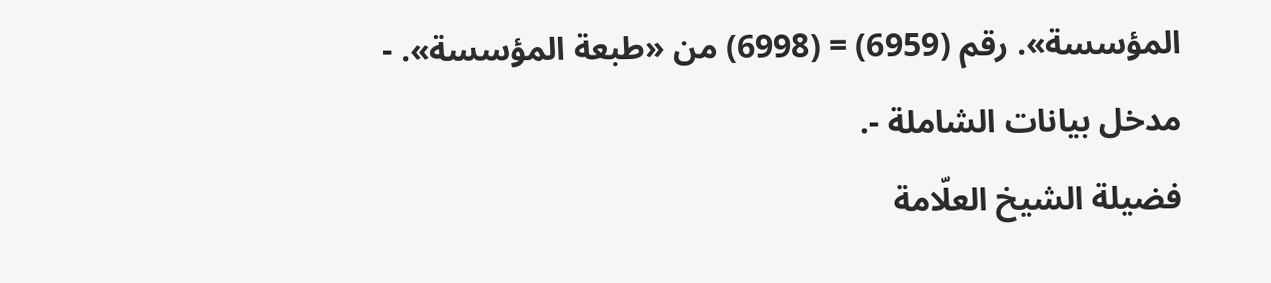المؤسسة». رقم (6959) = (6998) من «طبعة المؤسسة». - مدخل بيانات الشاملة -.
فضيلة الشيخ العلّامة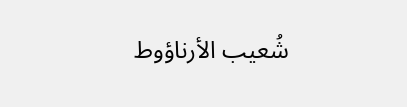شُعيب الأرناؤوط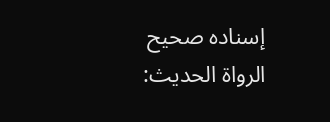إسناده صحيح
الرواة الحديث: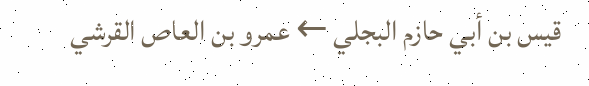قيس بن أبي حازم البجلي ← عمرو بن العاص القرشي